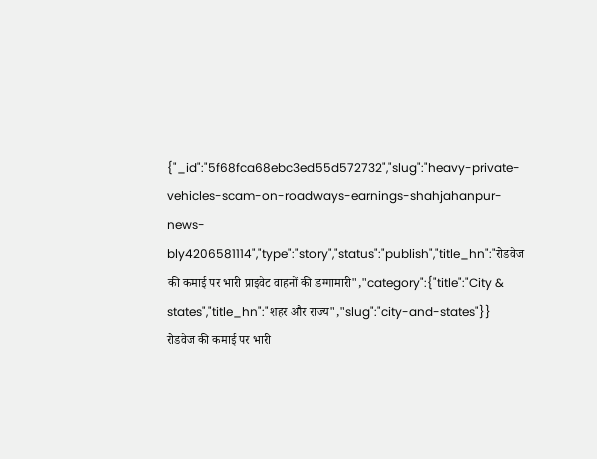{"_id":"5f68fca68ebc3ed55d572732","slug":"heavy-private-vehicles-scam-on-roadways-earnings-shahjahanpur-news-bly4206581114","type":"story","status":"publish","title_hn":"रोडवेज की कमाई पर भारी प्राइवेट वाहनों की डग्गामारी","category":{"title":"City & states","title_hn":"शहर और राज्य","slug":"city-and-states"}}
रोडवेज की कमाई पर भारी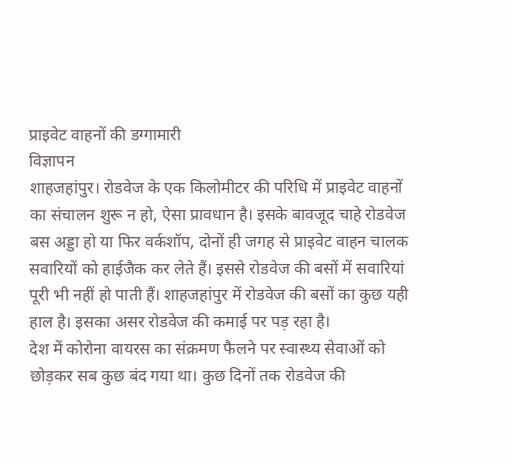प्राइवेट वाहनों की डग्गामारी
विज्ञापन
शाहजहांपुर। रोडवेज के एक किलोमीटर की परिधि में प्राइवेट वाहनों का संचालन शुरू न हो, ऐसा प्रावधान है। इसके बावजूद चाहे रोडवेज बस अड्डा हो या फिर वर्कशॉप, दोनों ही जगह से प्राइवेट वाहन चालक सवारियों को हाईजैक कर लेते हैं। इससे रोडवेज की बसों में सवारियां पूरी भी नहीं हो पाती हैं। शाहजहांपुर में रोडवेज की बसों का कुछ यही हाल है। इसका असर रोडवेज की कमाई पर पड़ रहा है।
देश में कोरोना वायरस का संक्रमण फैलने पर स्वास्थ्य सेवाओं को छोड़कर सब कुछ बंद गया था। कुछ दिनों तक रोडवेज की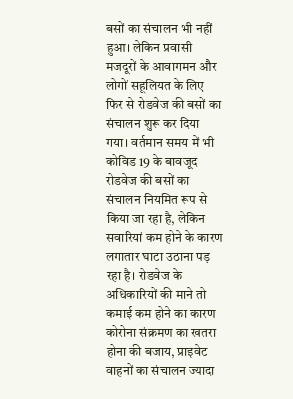बसों का संचालन भी नहीं हुआ। लेकिन प्रवासी मजदूरों के आवागमन और लोगों सहूलियत के लिए फिर से रोडवेज की बसों का संचालन शुरू कर दिया गया। वर्तमान समय में भी कोविड 19 के बावजूद रोडवेज की बसों का संचालन नियमित रूप से किया जा रहा है, लेकिन सवारियां कम होने के कारण लगातार घाटा उठाना पड़ रहा है। रोडवेज के अधिकारियों की माने तो कमाई कम होने का कारण कोरोना संक्रमण का खतरा होना की बजाय, प्राइवेट वाहनों का संचालन ज्यादा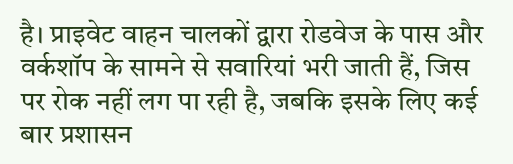है। प्राइवेट वाहन चालकों द्वारा रोडवेज के पास और वर्कशॉप के सामने से सवारियां भरी जाती हैं, जिस पर रोक नहीं लग पा रही है, जबकि इसके लिए कई बार प्रशासन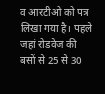व आरटीओ को पत्र लिखा गया है। पहले जहां रोडवेज की बसों से 25 से 30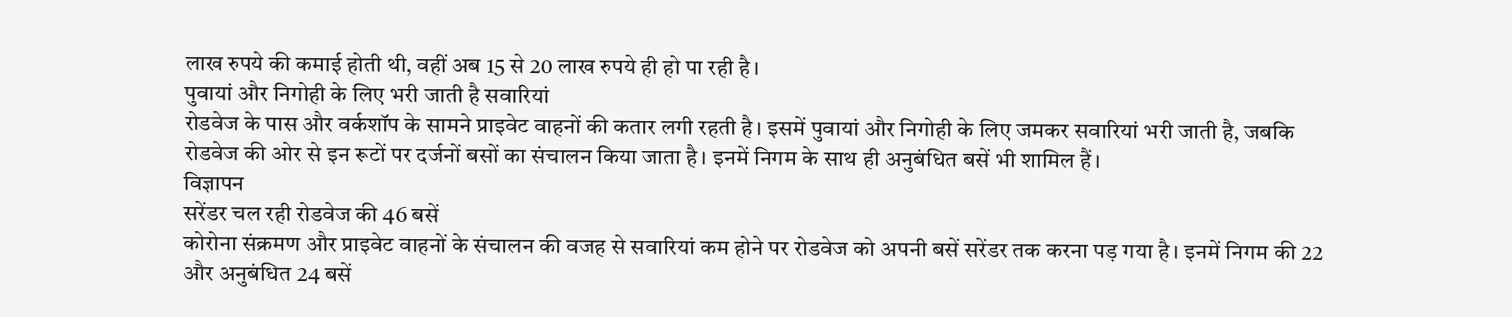लाख रुपये की कमाई होती थी, वहीं अब 15 से 20 लाख रुपये ही हो पा रही है।
पुवायां और निगोही के लिए भरी जाती है सवारियां
रोडवेज के पास और वर्कशॉप के सामने प्राइवेट वाहनों की कतार लगी रहती है। इसमें पुवायां और निगोही के लिए जमकर सवारियां भरी जाती है, जबकि रोडवेज की ओर से इन रूटों पर दर्जनों बसों का संचालन किया जाता है। इनमें निगम के साथ ही अनुबंधित बसें भी शामिल हैं।
विज्ञापन
सरेंडर चल रही रोडवेज की 46 बसें
कोरोना संक्रमण और प्राइवेट वाहनों के संचालन की वजह से सवारियां कम होने पर रोडवेज को अपनी बसें सरेंडर तक करना पड़ गया है। इनमें निगम की 22 और अनुबंधित 24 बसें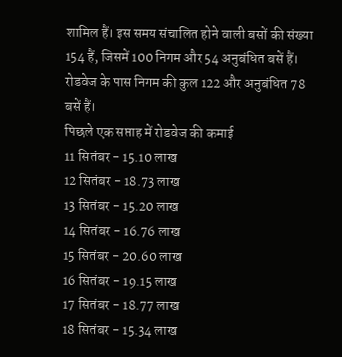शामिल हैं। इस समय संचालित होने वाली बसों की संख्या 154 हैं, जिसमें 100 निगम और 54 अनुबंधित बसें हैं। रोडवेज के पास निगम की कुल 122 और अनुबंधित 78 बसें हैं।
पिछले एक सप्ताह में रोडवेज की कमाई
11 सितंबर - 15.10 लाख
12 सितंबर - 18.73 लाख
13 सितंबर - 15.20 लाख
14 सितंबर - 16.76 लाख
15 सितंबर - 20.60 लाख
16 सितंबर - 19.15 लाख
17 सितंबर - 18.77 लाख
18 सितंबर - 15.34 लाख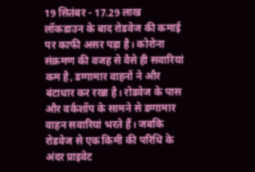19 सितंबर - 17.29 लाख
लॉकडाउन के बाद रोडवेज की कमाई पर काफी असर पड़ा है। कोरोना संक्रमण की वजह से वैसे ही सवारियां कम है, डग्गामार वाहनों ने और बंटाधार कर रखा है। रोडवेज के पास और वर्कशॉप के सामने से डग्गामार वाहन सवारियां भरते हैं। जबकि रोडवेज से एक किमी की परिधि के अंदर प्राइवेट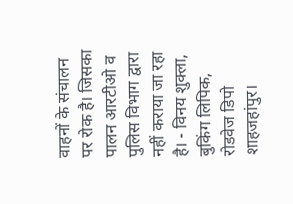वाहनों के संचालन पर रोक है। जिसका पालन आरटीओ व पुलिस विभाग द्वारा नहीं कराया जा रहा है। - विनय शुक्ला, बुकिंग लिपिक, रोडवेज डिपो शाहजहांपुर।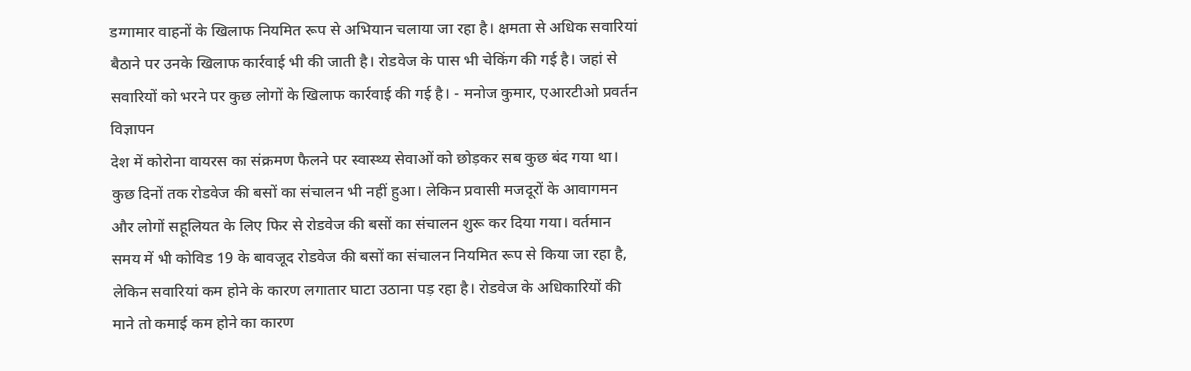डग्गामार वाहनों के खिलाफ नियमित रूप से अभियान चलाया जा रहा है। क्षमता से अधिक सवारियां बैठाने पर उनके खिलाफ कार्रवाई भी की जाती है। रोडवेज के पास भी चेकिंग की गई है। जहां से सवारियों को भरने पर कुछ लोगों के खिलाफ कार्रवाई की गई है। - मनोज कुमार, एआरटीओ प्रवर्तन
विज्ञापन
देश में कोरोना वायरस का संक्रमण फैलने पर स्वास्थ्य सेवाओं को छोड़कर सब कुछ बंद गया था। कुछ दिनों तक रोडवेज की बसों का संचालन भी नहीं हुआ। लेकिन प्रवासी मजदूरों के आवागमन और लोगों सहूलियत के लिए फिर से रोडवेज की बसों का संचालन शुरू कर दिया गया। वर्तमान समय में भी कोविड 19 के बावजूद रोडवेज की बसों का संचालन नियमित रूप से किया जा रहा है, लेकिन सवारियां कम होने के कारण लगातार घाटा उठाना पड़ रहा है। रोडवेज के अधिकारियों की माने तो कमाई कम होने का कारण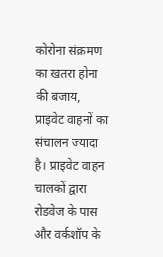कोरोना संक्रमण का खतरा होना की बजाय, प्राइवेट वाहनों का संचालन ज्यादा है। प्राइवेट वाहन चालकों द्वारा रोडवेज के पास और वर्कशॉप के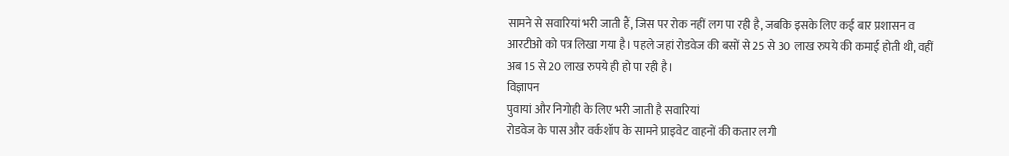सामने से सवारियां भरी जाती हैं, जिस पर रोक नहीं लग पा रही है, जबकि इसके लिए कई बार प्रशासन व आरटीओ को पत्र लिखा गया है। पहले जहां रोडवेज की बसों से 25 से 30 लाख रुपये की कमाई होती थी, वहीं अब 15 से 20 लाख रुपये ही हो पा रही है।
विज्ञापन
पुवायां और निगोही के लिए भरी जाती है सवारियां
रोडवेज के पास और वर्कशॉप के सामने प्राइवेट वाहनों की कतार लगी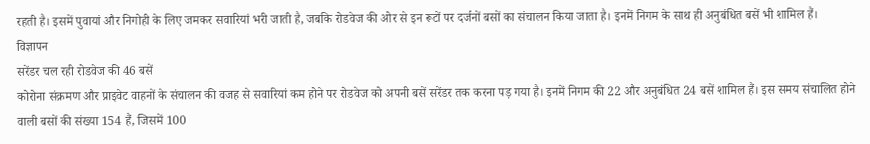रहती है। इसमें पुवायां और निगोही के लिए जमकर सवारियां भरी जाती है, जबकि रोडवेज की ओर से इन रूटों पर दर्जनों बसों का संचालन किया जाता है। इनमें निगम के साथ ही अनुबंधित बसें भी शामिल हैं।
विज्ञापन
सरेंडर चल रही रोडवेज की 46 बसें
कोरोना संक्रमण और प्राइवेट वाहनों के संचालन की वजह से सवारियां कम होने पर रोडवेज को अपनी बसें सरेंडर तक करना पड़ गया है। इनमें निगम की 22 और अनुबंधित 24 बसें शामिल हैं। इस समय संचालित होने वाली बसों की संख्या 154 हैं, जिसमें 100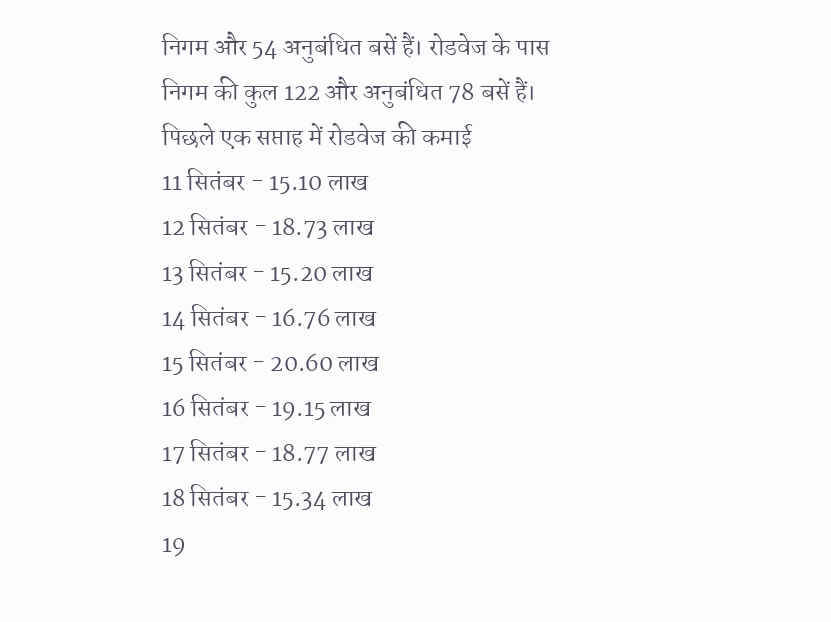निगम और 54 अनुबंधित बसें हैं। रोडवेज के पास निगम की कुल 122 और अनुबंधित 78 बसें हैं।
पिछले एक सप्ताह में रोडवेज की कमाई
11 सितंबर - 15.10 लाख
12 सितंबर - 18.73 लाख
13 सितंबर - 15.20 लाख
14 सितंबर - 16.76 लाख
15 सितंबर - 20.60 लाख
16 सितंबर - 19.15 लाख
17 सितंबर - 18.77 लाख
18 सितंबर - 15.34 लाख
19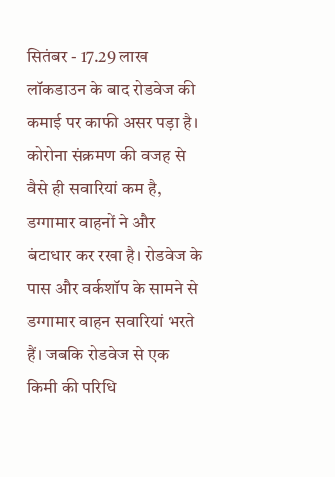सितंबर - 17.29 लाख
लॉकडाउन के बाद रोडवेज की कमाई पर काफी असर पड़ा है। कोरोना संक्रमण की वजह से वैसे ही सवारियां कम है, डग्गामार वाहनों ने और बंटाधार कर रखा है। रोडवेज के पास और वर्कशॉप के सामने से डग्गामार वाहन सवारियां भरते हैं। जबकि रोडवेज से एक किमी की परिधि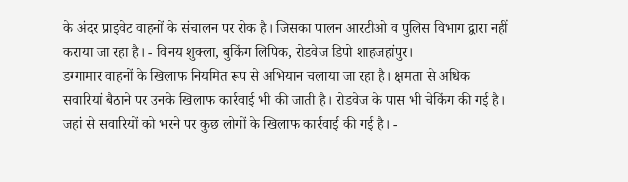के अंदर प्राइवेट वाहनों के संचालन पर रोक है। जिसका पालन आरटीओ व पुलिस विभाग द्वारा नहीं कराया जा रहा है। - विनय शुक्ला, बुकिंग लिपिक, रोडवेज डिपो शाहजहांपुर।
डग्गामार वाहनों के खिलाफ नियमित रूप से अभियान चलाया जा रहा है। क्षमता से अधिक सवारियां बैठाने पर उनके खिलाफ कार्रवाई भी की जाती है। रोडवेज के पास भी चेकिंग की गई है। जहां से सवारियों को भरने पर कुछ लोगों के खिलाफ कार्रवाई की गई है। -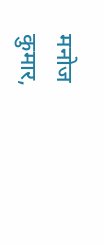मनोज कुमार,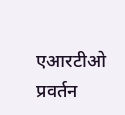एआरटीओ प्रवर्तन